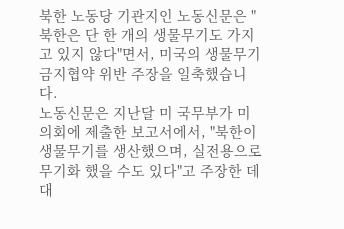북한 노동당 기관지인 노동신문은 "북한은 단 한 개의 생물무기도 가지고 있지 않다"면서, 미국의 생물무기금지협약 위반 주장을 일축했습니다.
노동신문은 지난달 미 국무부가 미 의회에 제출한 보고서에서, "북한이 생물무기를 생산했으며, 실전용으로 무기화 했을 수도 있다"고 주장한 데 대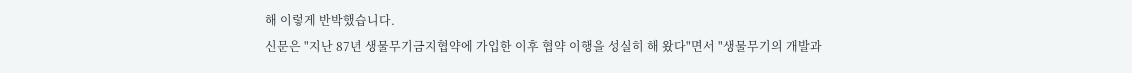해 이렇게 반박했습니다.
신문은 "지난 87년 생물무기금지협약에 가입한 이후 협약 이행을 성실히 해 왔다"면서 "생물무기의 개발과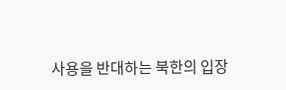사용을 반대하는 북한의 입장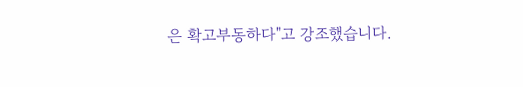은 확고부동하다"고 강조했습니다.